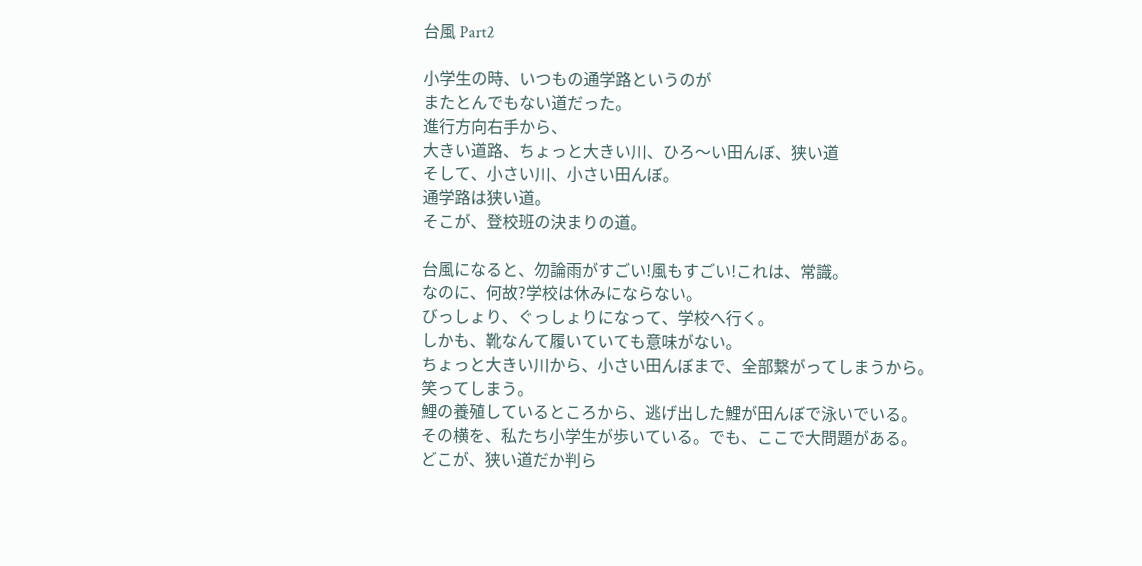台風 Part2

小学生の時、いつもの通学路というのが
またとんでもない道だった。
進行方向右手から、
大きい道路、ちょっと大きい川、ひろ〜い田んぼ、狭い道
そして、小さい川、小さい田んぼ。
通学路は狭い道。
そこが、登校班の決まりの道。

台風になると、勿論雨がすごい!風もすごい!これは、常識。
なのに、何故?学校は休みにならない。
びっしょり、ぐっしょりになって、学校へ行く。
しかも、靴なんて履いていても意味がない。
ちょっと大きい川から、小さい田んぼまで、全部繋がってしまうから。
笑ってしまう。
鯉の養殖しているところから、逃げ出した鯉が田んぼで泳いでいる。
その横を、私たち小学生が歩いている。でも、ここで大問題がある。
どこが、狭い道だか判ら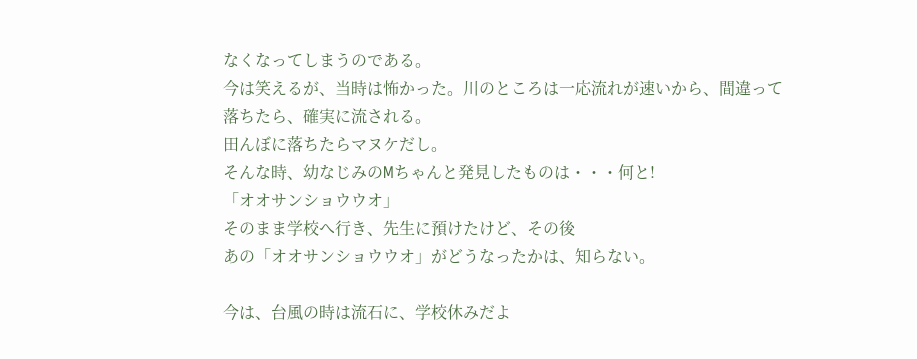なくなってしまうのである。
今は笑えるが、当時は怖かった。川のところは一応流れが速いから、間違って
落ちたら、確実に流される。
田んぼに落ちたらマヌケだし。
そんな時、幼なじみのMちゃんと発見したものは・・・何と!
「オオサンショウウオ」
そのまま学校へ行き、先生に預けたけど、その後
あの「オオサンショウウオ」がどうなったかは、知らない。

今は、台風の時は流石に、学校休みだよ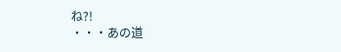ね?!
・・・あの道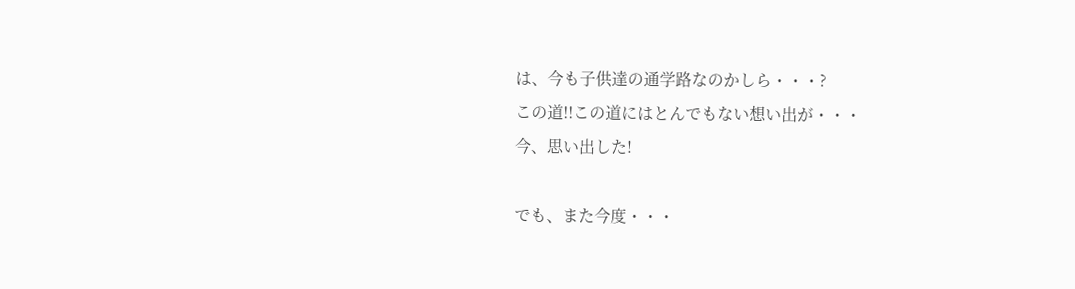は、今も子供達の通学路なのかしら・・・?
この道!!この道にはとんでもない想い出が・・・
今、思い出した!

でも、また今度・・・